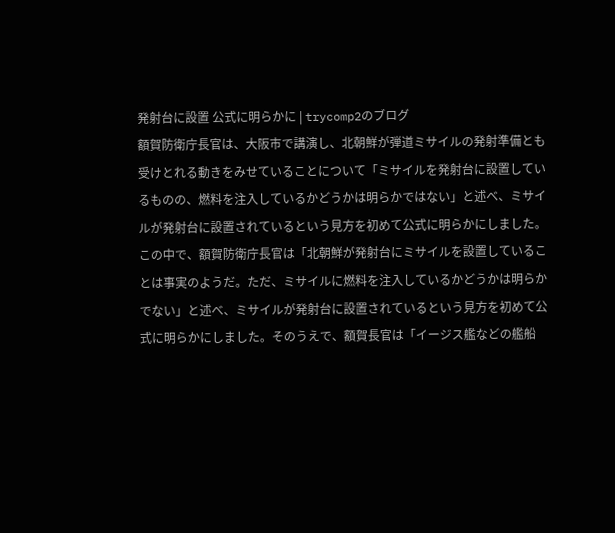発射台に設置 公式に明らかに | trycomp2のブログ
額賀防衛庁長官は、大阪市で講演し、北朝鮮が弾道ミサイルの発射準備とも受けとれる動きをみせていることについて「ミサイルを発射台に設置しているものの、燃料を注入しているかどうかは明らかではない」と述べ、ミサイルが発射台に設置されているという見方を初めて公式に明らかにしました。
この中で、額賀防衛庁長官は「北朝鮮が発射台にミサイルを設置していることは事実のようだ。ただ、ミサイルに燃料を注入しているかどうかは明らかでない」と述べ、ミサイルが発射台に設置されているという見方を初めて公式に明らかにしました。そのうえで、額賀長官は「イージス艦などの艦船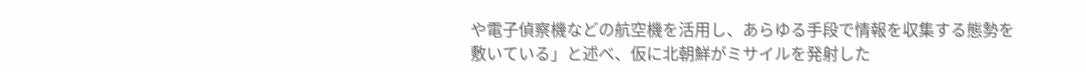や電子偵察機などの航空機を活用し、あらゆる手段で情報を収集する態勢を敷いている」と述べ、仮に北朝鮮がミサイルを発射した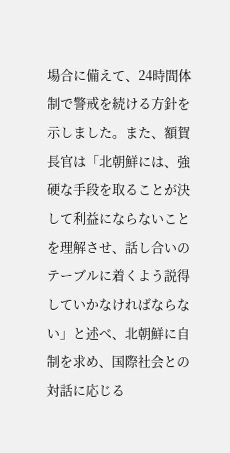場合に備えて、24時間体制で警戒を続ける方針を示しました。また、額賀長官は「北朝鮮には、強硬な手段を取ることが決して利益にならないことを理解させ、話し合いのテーブルに着くよう説得していかなければならない」と述べ、北朝鮮に自制を求め、国際社会との対話に応じる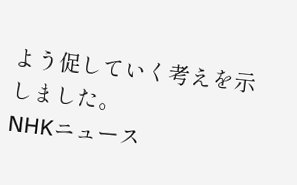よう促していく考えを示しました。
NHKニュース